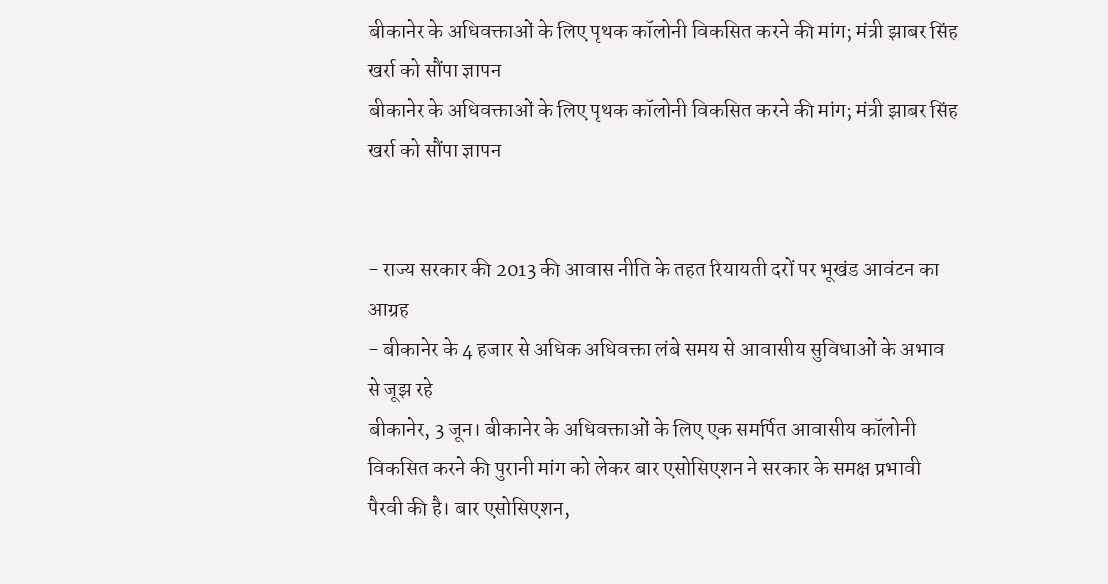बीकानेर के अधिवक्ताओं के लिए पृथक कॉलोनी विकसित करने की मांग; मंत्री झाबर सिंह खर्रा को सौंपा ज्ञापन
बीकानेर के अधिवक्ताओं के लिए पृथक कॉलोनी विकसित करने की मांग; मंत्री झाबर सिंह खर्रा को सौंपा ज्ञापन


- राज्य सरकार की 2013 की आवास नीति के तहत रियायती दरों पर भूखंड आवंटन का आग्रह
- बीकानेर के 4 हजार से अधिक अधिवक्ता लंबे समय से आवासीय सुविधाओं के अभाव से जूझ रहे
बीकानेर, 3 जून। बीकानेर के अधिवक्ताओं के लिए एक समर्पित आवासीय कॉलोनी विकसित करने की पुरानी मांग को लेकर बार एसोसिएशन ने सरकार के समक्ष प्रभावी पैरवी की है। बार एसोसिएशन,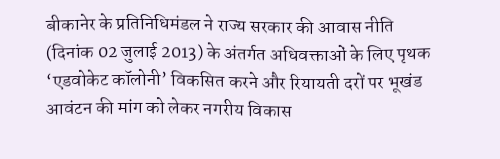बीकानेर के प्रतिनिधिमंडल ने राज्य सरकार की आवास नीति (दिनांक 02 जुलाई 2013) के अंतर्गत अधिवक्ताओं के लिए पृथक ‘एडवोकेट कॉलोनी’ विकसित करने और रियायती दरों पर भूखंड आवंटन की मांग को लेकर नगरीय विकास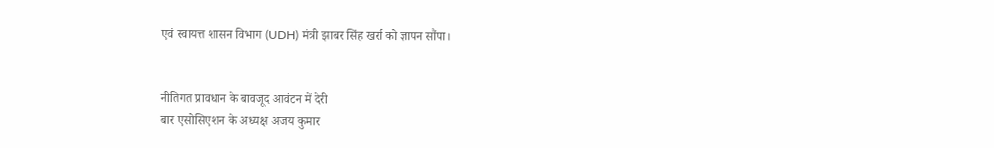एवं स्वायत्त शासन विभाग (UDH) मंत्री झाबर सिंह खर्रा को ज्ञापन सौंपा।


नीतिगत प्रावधान के बावजूद आवंटन में देरी
बार एसोसिएशन के अध्यक्ष अजय कुमार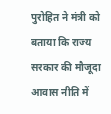पुरोहित ने मंत्री को बताया कि राज्य सरकार की मौजूदा आवास नीति में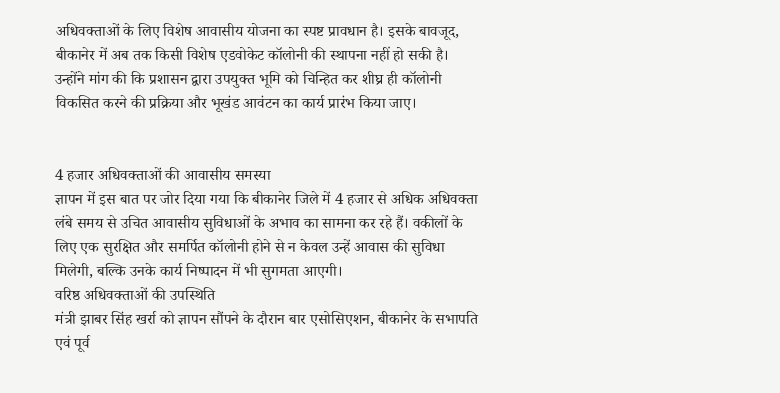अधिवक्ताओं के लिए विशेष आवासीय योजना का स्पष्ट प्रावधान है। इसके बावजूद, बीकानेर में अब तक किसी विशेष एडवोकेट कॉलोनी की स्थापना नहीं हो सकी है। उन्होंने मांग की कि प्रशासन द्वारा उपयुक्त भूमि को चिन्हित कर शीघ्र ही कॉलोनी विकसित करने की प्रक्रिया और भूखंड आवंटन का कार्य प्रारंभ किया जाए।


4 हजार अधिवक्ताओं की आवासीय समस्या
ज्ञापन में इस बात पर जोर दिया गया कि बीकानेर जिले में 4 हजार से अधिक अधिवक्ता लंबे समय से उचित आवासीय सुविधाओं के अभाव का सामना कर रहे हैं। वकीलों के लिए एक सुरक्षित और समर्पित कॉलोनी होने से न केवल उन्हें आवास की सुविधा मिलेगी, बल्कि उनके कार्य निष्पादन में भी सुगमता आएगी।
वरिष्ठ अधिवक्ताओं की उपस्थिति
मंत्री झाबर सिंह खर्रा को ज्ञापन सौंपने के दौरान बार एसोसिएशन, बीकानेर के सभापति एवं पूर्व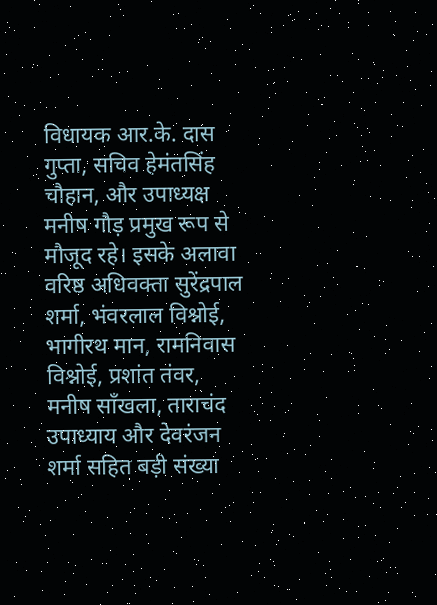विधायक आर.के. दास गुप्ता, सचिव हेमंतसिंह चौहान, और उपाध्यक्ष मनीष गौड़ प्रमुख रूप से मौजूद रहे। इसके अलावा वरिष्ठ अधिवक्ता सुरेंद्रपाल शर्मा, भंवरलाल विश्नोई, भागीरथ मान, रामनिवास विश्नोई, प्रशांत तंवर, मनीष साँखला, ताराचंद उपाध्याय और देवरंजन शर्मा सहित बड़ी संख्या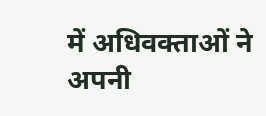में अधिवक्ताओं ने अपनी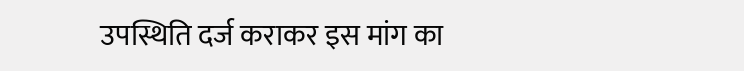उपस्थिति दर्ज कराकर इस मांग का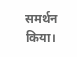समर्थन किया।